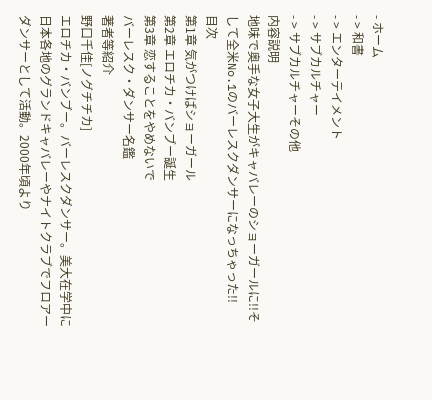- ホーム
- > 和書
- > エンターテイメント
- > サブカルチャー
- > サブカルチャーその他
内容説明
地味で奥手な女子大生がキャバレーのショーガールに!!そして全米No.1のバーレスクダンサーになっちゃった!!
目次
第1章 気がつけばショーガール
第2章 エロチカ・バンブー誕生
第3章 恋することをやめないで
バーレスク・ダンサー名鑑
著者等紹介
野口千佳[ノグチチカ]
エロチカ・バンブー。バーレスクダンサー。美大在学中に日本各地のグランドキャバレーやナイトクラブでフロアーダンサーとして活動。2000年頃より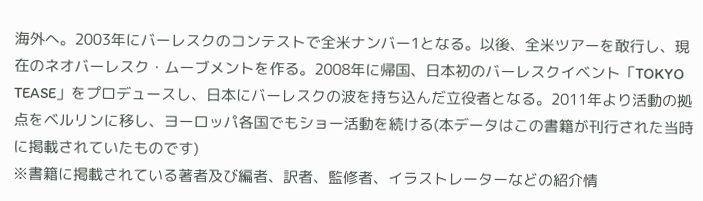海外へ。2003年にバーレスクのコンテストで全米ナンバー1となる。以後、全米ツアーを敢行し、現在のネオバーレスク・ムーブメントを作る。2008年に帰国、日本初のバーレスクイベント「TOKYO TEASE」をプロデュースし、日本にバーレスクの波を持ち込んだ立役者となる。2011年より活動の拠点をベルリンに移し、ヨーロッパ各国でもショー活動を続ける(本データはこの書籍が刊行された当時に掲載されていたものです)
※書籍に掲載されている著者及び編者、訳者、監修者、イラストレーターなどの紹介情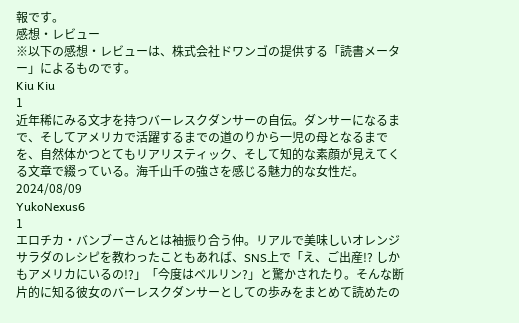報です。
感想・レビュー
※以下の感想・レビューは、株式会社ドワンゴの提供する「読書メーター」によるものです。
Kiu Kiu
1
近年稀にみる文才を持つバーレスクダンサーの自伝。ダンサーになるまで、そしてアメリカで活躍するまでの道のりから一児の母となるまでを、自然体かつとてもリアリスティック、そして知的な素顔が見えてくる文章で綴っている。海千山千の強さを感じる魅力的な女性だ。2024/08/09
YukoNexus6
1
エロチカ・バンブーさんとは袖振り合う仲。リアルで美味しいオレンジサラダのレシピを教わったこともあれば、SNS上で「え、ご出産!? しかもアメリカにいるの!?」「今度はベルリン?」と驚かされたり。そんな断片的に知る彼女のバーレスクダンサーとしての歩みをまとめて読めたの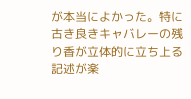が本当によかった。特に古き良きキャバレーの残り香が立体的に立ち上る記述が楽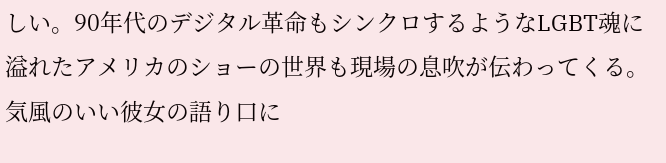しい。90年代のデジタル革命もシンクロするようなLGBT魂に溢れたアメリカのショーの世界も現場の息吹が伝わってくる。気風のいい彼女の語り口に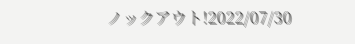ノックアウト!2022/07/30